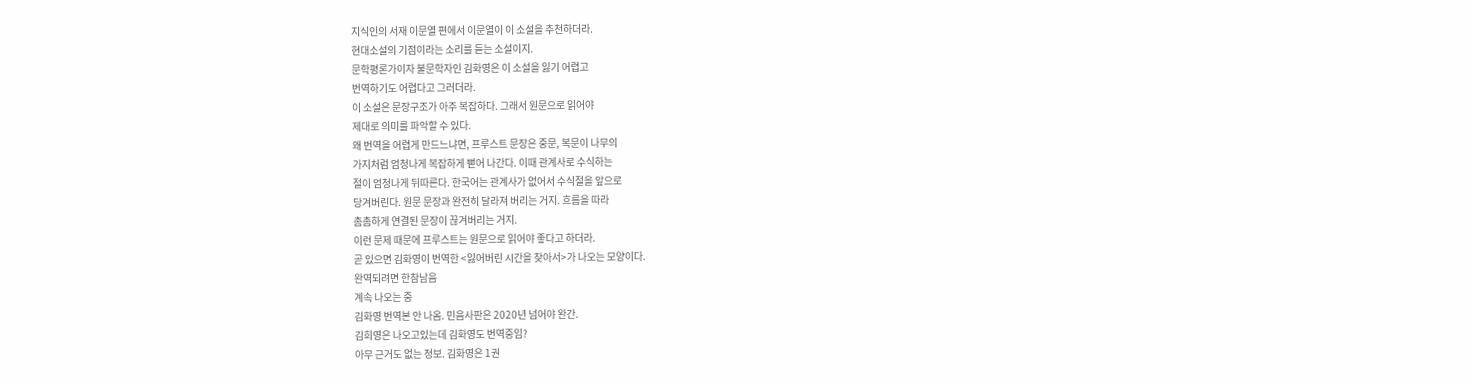지식인의 서재 이문열 편에서 이문열이 이 소설을 추천하더라.
현대소설의 기점이라는 소리를 듣는 소설이지.
문학평론가이자 불문학자인 김화영은 이 소설을 잃기 어렵고
번역하기도 어렵다고 그러더라.
이 소설은 문장구조가 아주 복잡하다. 그래서 원문으로 읽어야
제대로 의미를 파악할 수 있다.
왜 번역을 어렵게 만드느냐면, 프루스트 문장은 중문, 복문이 나무의
가지처럼 엄청나게 복잡하게 뻗어 나간다. 이때 관계사로 수식하는
절이 엄청나게 뒤따른다. 한국어는 관계사가 없어서 수식절을 앞으로
당겨버린다. 원문 문장과 완전히 달라져 버리는 거지. 흐름을 따라
촘촘하게 연결된 문장이 끊겨버리는 거지.
이런 문제 때문에 프루스트는 원문으로 읽어야 좋다고 하더라.
곧 있으면 김화영이 번역한 <잃어버린 시간을 찾아서>가 나오는 모양이다.
완역되려면 한참남음
계속 나오는 중
김화영 번역본 안 나옴. 민음사판은 2020년 넘어야 완간.
김희영은 나오고있는데 김화영도 번역중임?
아무 근거도 없는 정보. 김화영은 1권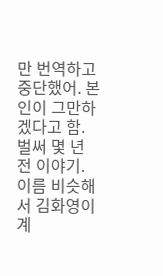만 번역하고 중단했어. 본인이 그만하겠다고 함. 벌써 몇 년 전 이야기.
이름 비슷해서 김화영이 계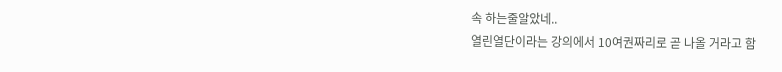속 하는줄알았네..
열린열단이라는 강의에서 10여권짜리로 곧 나올 거라고 함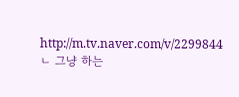http://m.tv.naver.com/v/2299844
ㄴ 그냥 하는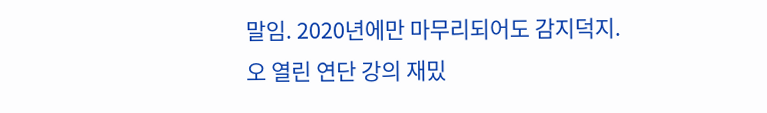말임. 2020년에만 마무리되어도 감지덕지.
오 열린 연단 강의 재밌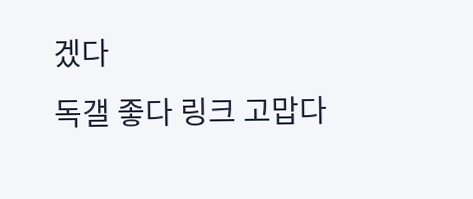겠다
독갤 좋다 링크 고맙다